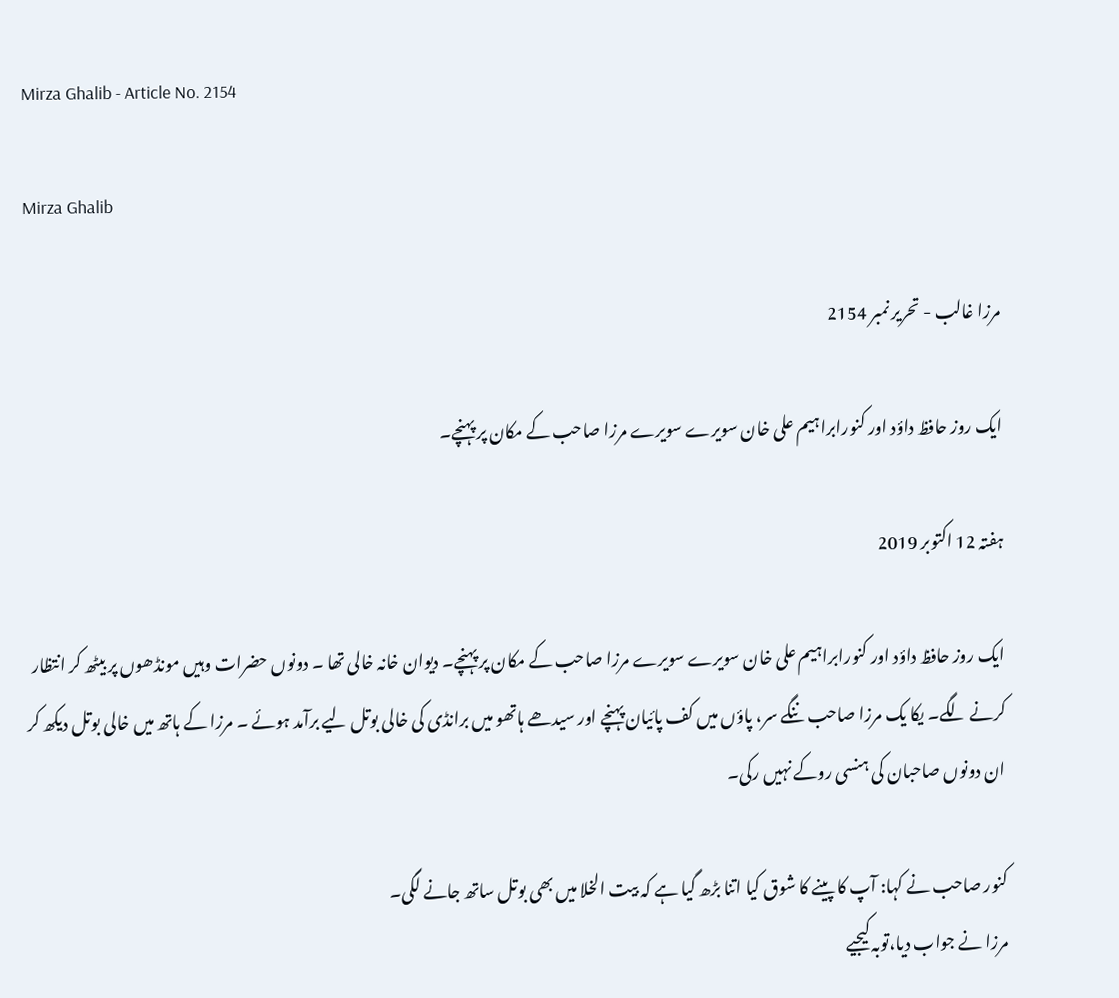Mirza Ghalib - Article No. 2154

Mirza Ghalib

مرزا غالب - تحریر نمبر 2154

ایک روز حافظ داؤد اور کنورابراہیم علی خان سویرے سویرے مرزا صاحب کے مکان پر پہنچے۔

ہفتہ 12 اکتوبر 2019

ایک روز حافظ داؤد اور کنورابراہیم علی خان سویرے سویرے مرزا صاحب کے مکان پر پہنچے۔ دیوان خانہ خالی تھا ۔ دونوں حضرات وہیں مونڈھوں پر بیٹھ کر انتظار کرنے لگے۔ یکا یک مرزا صاحب ننگے سر، پاؤں میں کف پائیان پہنچے اور سیدھے ہاتھو میں برانڈی کی خالی بوتل لیے برآمد ہوئے ۔ مرزا کے ہاتھ میں خالی بوتل دیکھ کر ان دونوں صاحبان کی ہنسی روکے نہیں رکی۔

کنور صاحب نے کہا: آپ کا پینے کا شوق کیا اتنا بڑھ گیا ہے کہ بیت الخلا میں بھی بوتل ساتھ جانے لگی۔
مرزا نے جواب دیا،توبہ کیجیے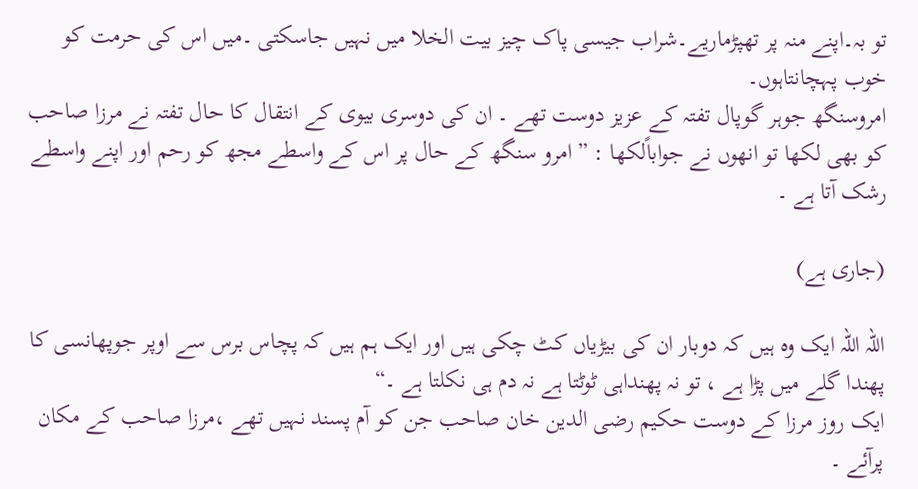تو بہ۔اپنے منہ پر تھپڑماریے۔شراب جیسی پاک چیز بیت الخلا میں نہیں جاسکتی ۔میں اس کی حرمت کو خوب پہچانتاہوں۔
امروسنگھ جوہر گوپال تفتہ کے عزیز دوست تھے ۔ ان کی دوسری بیوی کے انتقال کا حال تفتہ نے مرزا صاحب کو بھی لکھا تو انھوں نے جواباًلکھا : ”امرو سنگھ کے حال پر اس کے واسطے مجھ کو رحم اور اپنے واسطے رشک آتا ہے ۔

(جاری ہے)

اللہ اللہ ایک وہ ہیں کہ دوبار ان کی بیڑیاں کٹ چکی ہیں اور ایک ہم ہیں کہ پچاس برس سے اوپر جوپھانسی کا پھندا گلے میں پڑا ہے ، تو نہ پھنداہی ٹوٹتا ہے نہ دم ہی نکلتا ہے ۔“
ایک روز مرزا کے دوست حکیم رضی الدین خان صاحب جن کو آم پسند نہیں تھے ،مرزا صاحب کے مکان پرآئے ۔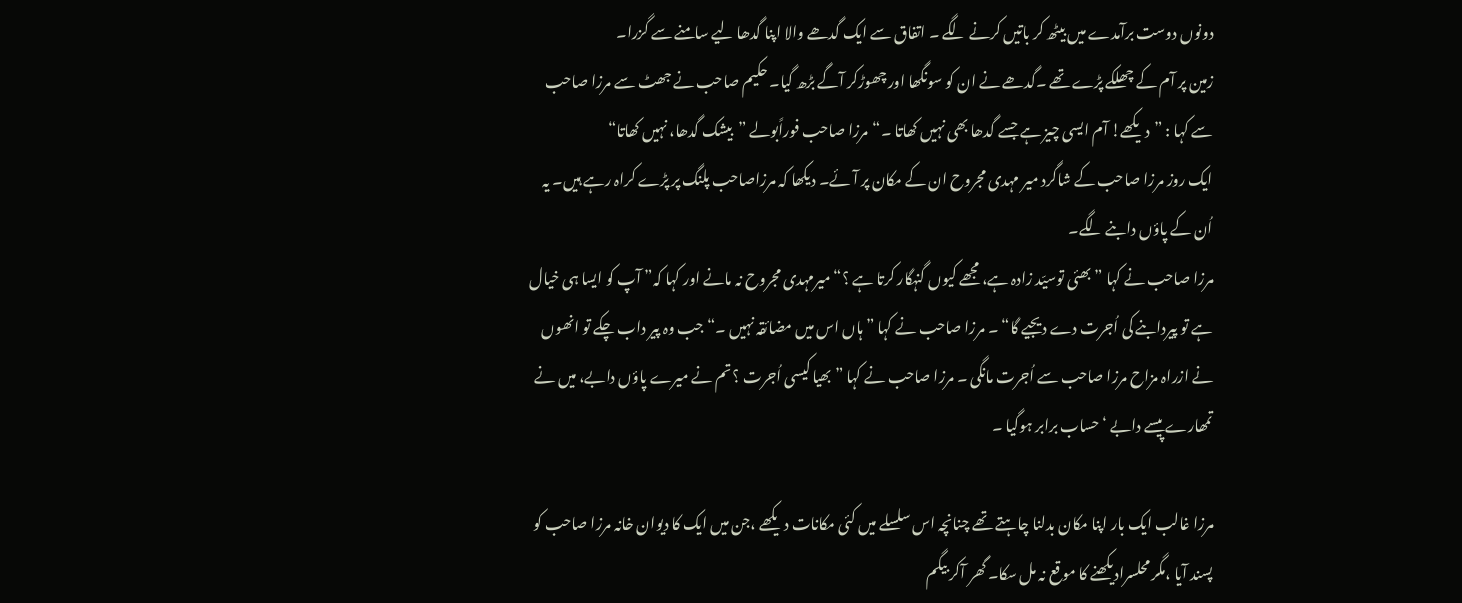دونوں دوست برآمدے میں بیٹھ کر باتیں کرنے لگے ۔ اتفاق سے ایک گدھے والا اپنا گدھا لیے سامنے سے گزرا۔
زمین پر آم کے چھلکے پڑے تھے ۔گدھے نے ان کو سونگھا اور چھوڑکر آگے بڑھ گیا۔ حکیم صاحب نے جھٹ سے مرزا صاحب سے کہا : ”دیکھے! آم ایسی چیز ہے جسے گدھا بھی نہیں کھاتا ۔“مرزا صاحب فوراًبولے ”بیشک گدھا، نہیں کھاتا“
ایک روز مرزا صاحب کے شاگرد میر مہدی مجروح ان کے مکان پر آئے۔ دیکھا کہ مرزاصاحب پلنگ پر پڑے کراہ رہے ہیں۔ یہ اُن کے پاؤں دابنے لگے۔
مرزا صاحب نے کہا ”بھئی توسیّد زادہ ہے، مجھے کیوں گنہگار کرتا ہے ؟“ میرمہدی مجروح نہ مانے اور کہا کہ” آپ کو ایسا ہی خیال ہے تو پیردابنے کی اُجرت دے دیجیے گا“ ۔ مرزا صاحب نے کہا ” ہاں اس میں مضائقہ نہیں ۔“جب وہ پیر داب چکے تو انھوں نے ازراہ مزاح مرزا صاحب سے اُجرت مانگی ۔ مرزا صاحب نے کہا ”بھیا کیسی اُجرت ؟ تم نے میرے پاؤں دابے، میں نے تمھارے پیسے دابے ‘ حساب برابر ہوگیا ۔

مرزا غالب ایک بار اپنا مکان بدلنا چاہتے تھے چنانچہ اس سلسلے میں کئی مکانات دیکھے ،جن میں ایک کا دیوان خانہ مرزا صاحب کو پسند آیا ،مگر محلسرادیکھنے کا موقع نہ مل سکا۔ گھر آکر بیگم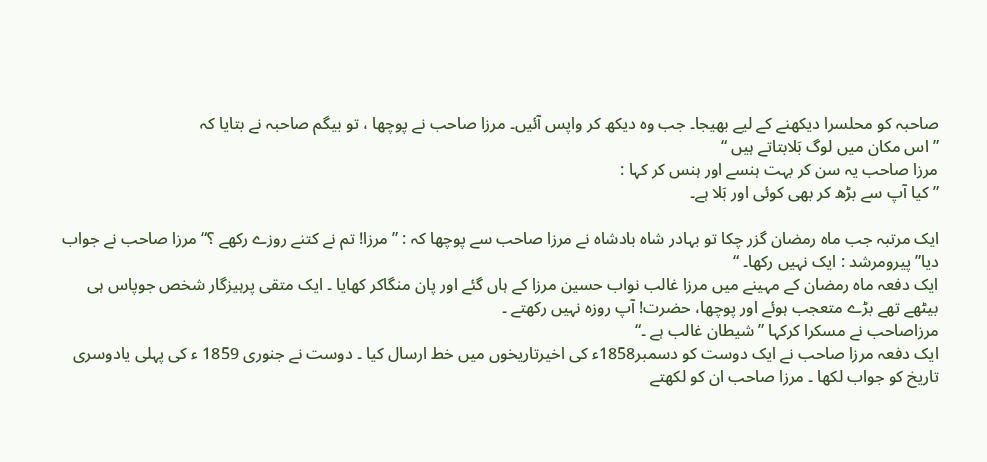صاحبہ کو محلسرا دیکھنے کے لیے بھیجا۔ جب وہ دیکھ کر واپس آئیں۔ مرزا صاحب نے پوچھا ، تو بیگم صاحبہ نے بتایا کہ
” اس مکان میں لوگ بَلابتاتے ہیں “
مرزا صاحب یہ سن کر بہت ہنسے اور ہنس کر کہا :
” کیا آپ سے بڑھ کر بھی کوئی اور بَلا ہے۔

ایک مرتبہ جب ماہ رمضان گزر چکا تو بہادر شاہ بادشاہ نے مرزا صاحب سے پوچھا کہ : ”مرزا! تم نے کتنے روزے رکھے ؟“ مرزا صاحب نے جواب دیا” پیرومرشد : ایک نہیں رکھا۔ “
ایک دفعہ ماہ رمضان کے مہینے میں مرزا غالب نواب حسین مرزا کے ہاں گئے اور پان منگاکر کھایا ۔ ایک متقی پرہیزگار شخص جوپاس ہی بیٹھے تھے بڑے متعجب ہوئے اور پوچھا، حضرت! آپ روزہ نہیں رکھتے ۔
مرزاصاحب نے مسکرا کرکہا ” شیطان غالب ہے ۔“
ایک دفعہ مرزا صاحب نے ایک دوست کو دسمبر1858ء کی اخیرتاریخوں میں خط ارسال کیا ۔ دوست نے جنوری 1859 ء کی پہلی یادوسری تاریخ کو جواب لکھا ۔ مرزا صاحب ان کو لکھتے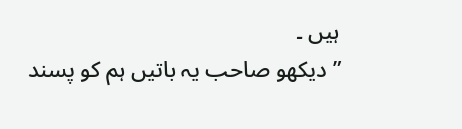ہیں ۔
” دیکھو صاحب یہ باتیں ہم کو پسند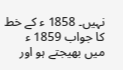نہیں۔ 1858 ء کے خط کا جواب 1859 ء میں بھیجتے ہو اور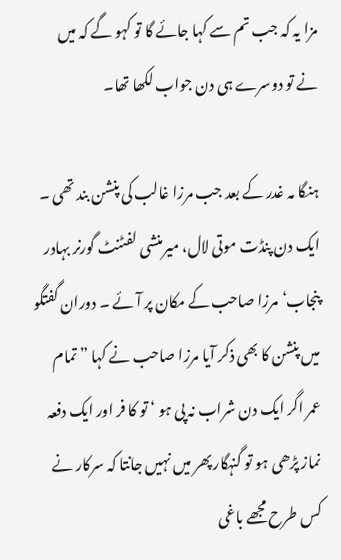مزا یہ کہ جب تم سے کہا جائے گا تو کہو گے کہ میں نے تو دوسرے ہی دن جواب لکھا تھا۔

ہنگا مہ غدر کے بعد جب مرزا غالب کی پنشن بند تھی ۔ ایک دن پنڈت موتی لال، میرمنشی لفٹنٹ گورنر بہادر پنجاب‘مرزا صاحب کے مکان پر آئے ۔ دوران گفتگو میں پنشن کا بھی ذکر آیا مرزا صاحب نے کہا ” تمام عمر اگر ایک دن شراب نہ پی ہو ‘ تو کا فر اور ایک دفعہ نماز پڑھی ہو تو گنہگار پھر میں نہیں جانتا کہ سرکار نے کس طرح مجھے باغی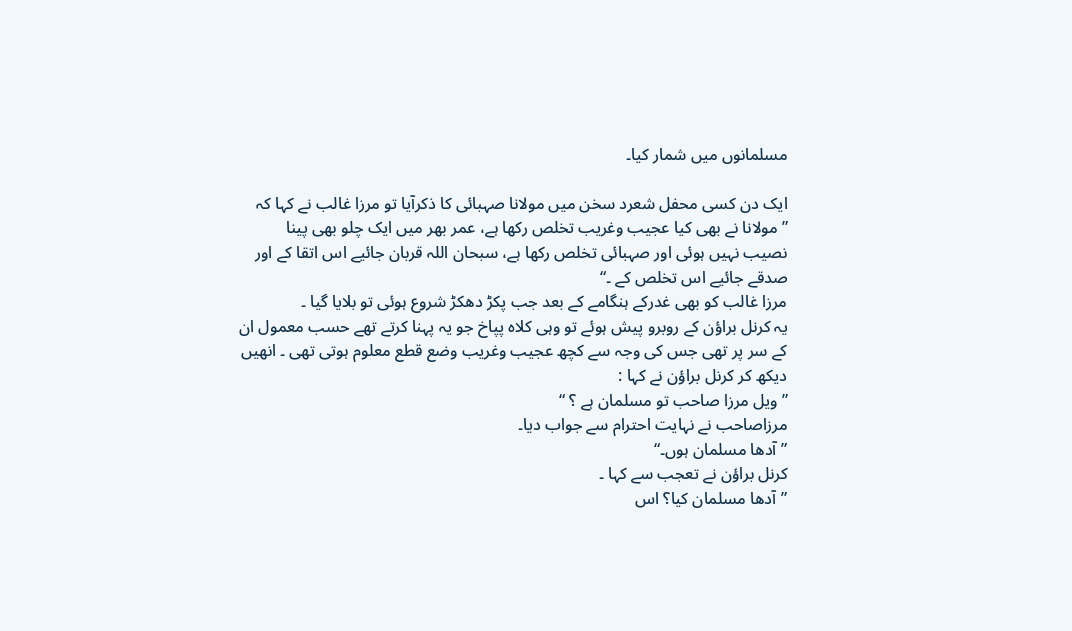مسلمانوں میں شمار کیا۔

ایک دن کسی محفل شعرد سخن میں مولانا صہبائی کا ذکرآیا تو مرزا غالب نے کہا کہ ”مولانا نے بھی کیا عجیب وغریب تخلص رکھا ہے، عمر بھر میں ایک چلو بھی پینا نصیب نہیں ہوئی اور صہبائی تخلص رکھا ہے، سبحان اللہ قربان جائیے اس اتقا کے اور صدقے جائیے اس تخلص کے ۔“
مرزا غالب کو بھی غدرکے ہنگامے کے بعد جب پکڑ دھکڑ شروع ہوئی تو بلایا گیا ۔
یہ کرنل براؤن کے روبرو پیش ہوئے تو وہی کلاہ پپاخ جو یہ پہنا کرتے تھے حسب معمول ان کے سر پر تھی جس کی وجہ سے کچھ عجیب وغریب وضع قطع معلوم ہوتی تھی ۔ انھیں دیکھ کر کرنل براؤن نے کہا :
” ویل مرزا صاحب تو مسلمان ہے ؟ “
مرزاصاحب نے نہایت احترام سے جواب دیا۔
”آدھا مسلمان ہوں۔“
کرنل براؤن نے تعجب سے کہا ۔
”آدھا مسلمان کیا؟ اس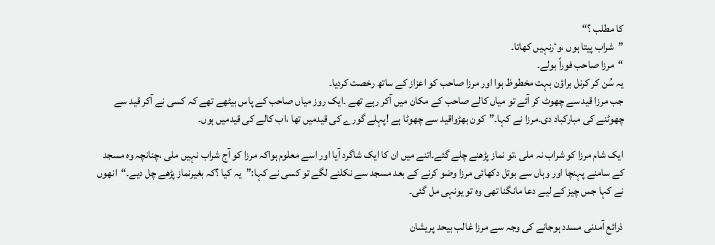کا مطلب ؟“
”شراب پیتا ہوں ،وٴرنہیں کھاتا۔
“مرزا صاحب فوراً بولے۔
یہ سُن کر کرنل براؤن بہت مخطوظ ہوا اور مرزا صاحب کو اعزاز کے ساتھ رخصت کردیا۔
جب مرزا قید سے چھوٹ کر آئے تو میاں کالے صاحب کے مکان میں آکر رہے تھے ۔ایک روز میاں صاحب کے پاس بیٹھے تھے کہ کسی نے آکر قید سے چھوٹنے کی مبارکباد دی۔مرزا نے کہا۔”کون بھڑواقید سے چھوٹا ہے !پہلے گورے کی قیدمیں تھا ،اب کالے کی قیدمیں ہوں۔

ایک شام مرزا کو شراب نہ ملی ،تو نماز پڑھنے چلے گئے۔اتنے میں ان کا ایک شاگرد آیا اور اسے معلوم ہواکہ مرزا کو آج شراب نہیں ملی ،چنانچہ وہ مسجد کے سامنے پہنچا اور وہاں سے بوتل دکھائی مرزا وضو کرنے کے بعد مسجد سے نکلنے لگے تو کسی نے کہا:”یہ کیا ؟کہ بغیرنماز پڑھے چل دیے۔“انھوں نے کہا جس چیز کے لیے دعا مانگنا تھی وہ تو یونہی مل گئی۔

ذرائع آمدنی مسدد ہوجانے کی وجہ سے مرزا غالب بیحد پریشان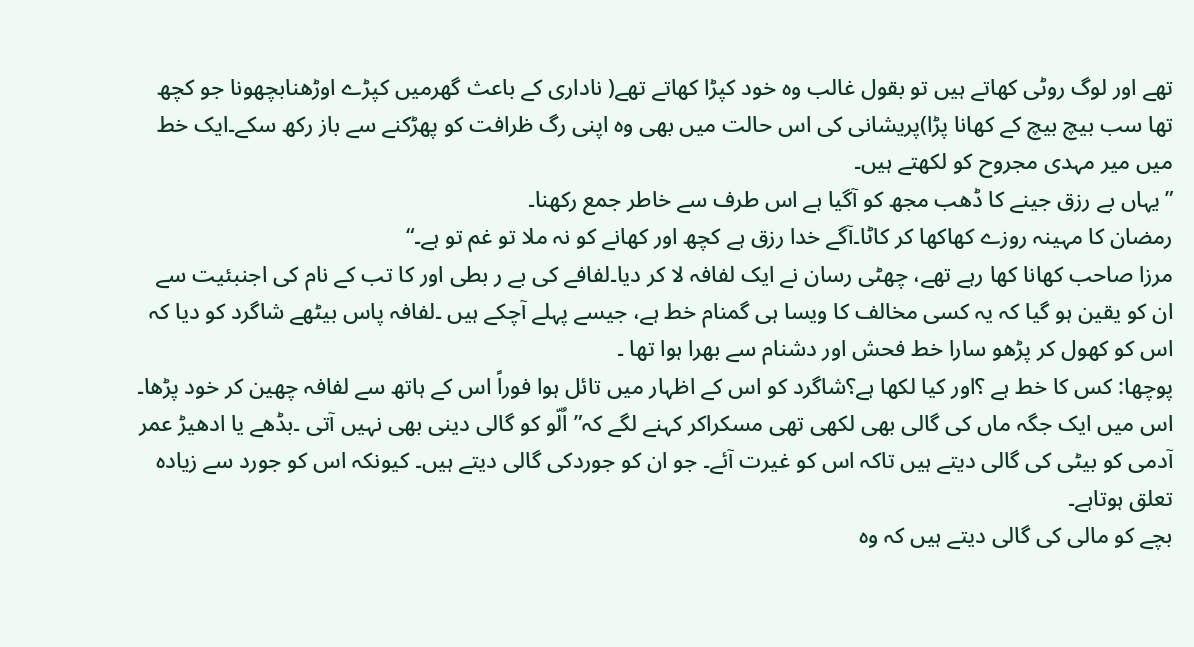تھے اور لوگ روٹی کھاتے ہیں تو بقول غالب وہ خود کپڑا کھاتے تھے( ناداری کے باعث گھرمیں کپڑے اوڑھنابچھونا جو کچھ تھا سب بیچ بیچ کے کھانا پڑا)پریشانی کی اس حالت میں بھی وہ اپنی رگ ظرافت کو پھڑکنے سے باز رکھ سکے۔ایک خط میں میر مہدی مجروح کو لکھتے ہیں۔
”یہاں بے رزق جینے کا ڈھب مجھ کو آگیا ہے اس طرف سے خاطر جمع رکھنا۔
رمضان کا مہینہ روزے کھاکھا کر کاٹا۔آگے خدا رزق ہے کچھ اور کھانے کو نہ ملا تو غم تو ہے۔“
مرزا صاحب کھانا کھا رہے تھے، چھٹی رسان نے ایک لفافہ لا کر دیا۔لفافے کی بے ر بطی اور کا تب کے نام کی اجنبئیت سے ان کو یقین ہو گیا کہ یہ کسی مخالف کا ویسا ہی گمنام خط ہے، جیسے پہلے آچکے ہیں ۔لفافہ پاس بیٹھے شاگرد کو دیا کہ اس کو کھول کر پڑھو سارا خط فحش اور دشنام سے بھرا ہوا تھا ۔
پوچھا: کس کا خط ہے ؟اور کیا لکھا ہے؟شاگرد کو اس کے اظہار میں تائل ہوا فوراً اس کے ہاتھ سے لفافہ چھین کر خود پڑھا۔ اس میں ایک جگہ ماں کی گالی بھی لکھی تھی مسکراکر کہنے لگے کہ” اُلّو کو گالی دینی بھی نہیں آتی ۔بڈھے یا ادھیڑ عمر آدمی کو بیٹی کی گالی دیتے ہیں تاکہ اس کو غیرت آئے۔ جو ان کو جوردکی گالی دیتے ہیں۔ کیونکہ اس کو جورد سے زیادہ تعلق ہوتاہے۔
بچے کو مالی کی گالی دیتے ہیں کہ وہ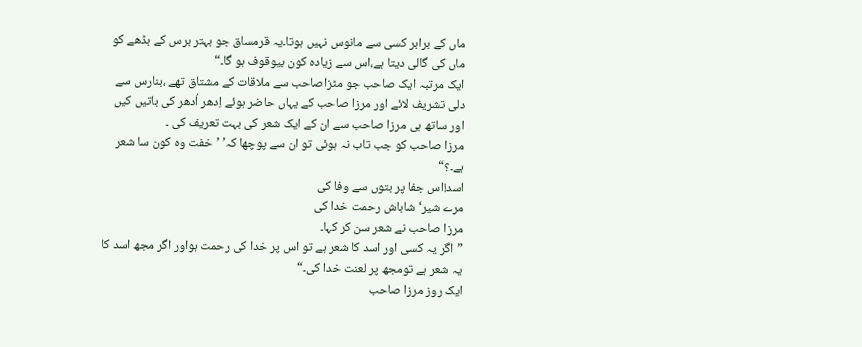ماں کے برابر کسی سے مانوس نہیں ہوتا۔یہ قرمساق جو بہتر برس کے بڈھے کو ماں کی گالی دیتا ہے،اس سے زیادہ کون بیوقوف ہو گا۔“
ایک مرتبہ ایک صاحب جو مٹزاصاحب سے ملاقات کے مشتاق تھے ،بنارس سے دلی تشریف لائے اور مرزا صاحب کے یہاں حاضر ہوئے اِدھر اُدھر کی باتیں کیں اور ساتھ ہی مرزا صاحب سے ان کے ایک شعر کی بہت تعریف کی ۔
مرزا صاحب کو جب تاب نہ ہوئی تو ان سے پوچھا کہ’ ’خفت وہ کون سا شعر ہے۔؟“
اسد!اس جفا پر بتوں سے وفا کی
مرے شیر‘شاباش رحمت خدا کی
مرزا صاحب نے شعر سن کر کہا۔
”اگر یہ کسی اور اسد کا شعر ہے تو اس پر خدا کی رحمت ہواور اگر مجھ اسد کا یہ شعر ہے تومجھ پر لعنت خدا کی۔“
ایک روز مرزا صاحب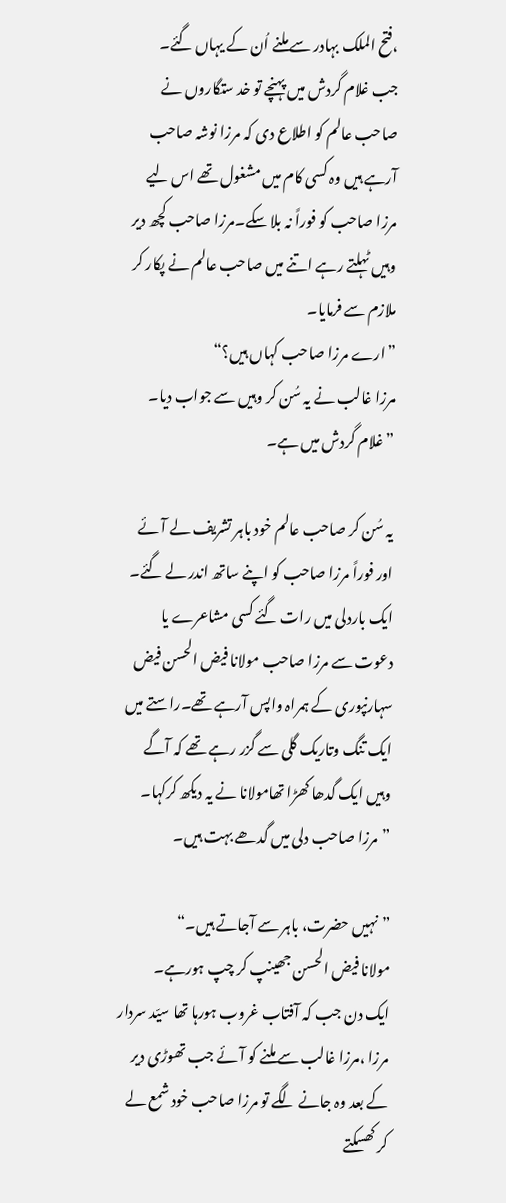،فتح الملک بہادر سے ملنے اُن کے یہاں گئے۔
جب غلام گردش میں پہنچے تو خد ستگاروں نے صاحب عالم کو اطلاع دی کہ مرزا نوشہ صاحب آرہے ہیں وہ کسی کام میں مشغول تھے اس لیے مرزا صاحب کو فوراً نہ بلا سکے۔مرزا صاحب کچھ دیر وہیں ٹہلتے رہے اتنے میں صاحب عالم نے پکار کر ملازم سے فرمایا۔
”ارے مرزا صاحب کہاں ہیں؟“
مرزا غالب نے یہ سُن کر وہیں سے جواب دیا۔
”غلام گردش میں ہے۔

یہ سُن کر صاحب عالم خود باہر تشریف لے آئے اور فوراً مرزا صاحب کو اپنے ساتھ اندر لے گئے۔
ایک باردلی میں رات گئے کسی مشاعرے یا دعوت سے مرزا صاحب مولانا فیض الحسن فیض سہارنپوری کے ہمراہ واپس آرہے تھے۔راستے میں ایک تنگ وتاریک گلی سے گزر رہے تھے کہ آگے وہیں ایک گدھا کھڑا تھامولانا نے یہ دیکھ کرکہا۔
”مرزا صاحب دلی میں گدھے بہت ہیں۔

”نہیں حضرت، باہر سے آجاتے ہیں۔“
مولانا فیض الحسن جھینپ کر چپ ہورہے۔
ایک دن جب کہ آفتاب غروب ہورہا تھا سیّد سردار مرزا ،مرزا غالب سے ملنے کو آئے جب تھوڑی دیر کے بعد وہ جانے لگے تو مرزا صاحب خود شمع لے کر کھسکتے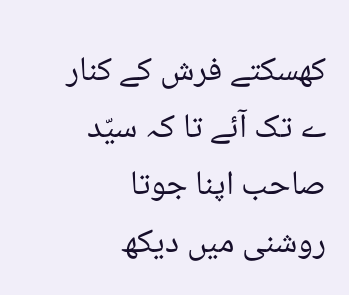کھسکتے فرش کے کنار ے تک آئے تا کہ سیّد صاحب اپنا جوتا روشنی میں دیکھ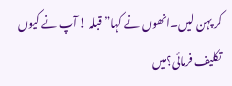کر پہن لیں۔انھوں نے کہا”قبلہ ! آپ نے کیوں تکلیف فرمائی؟میں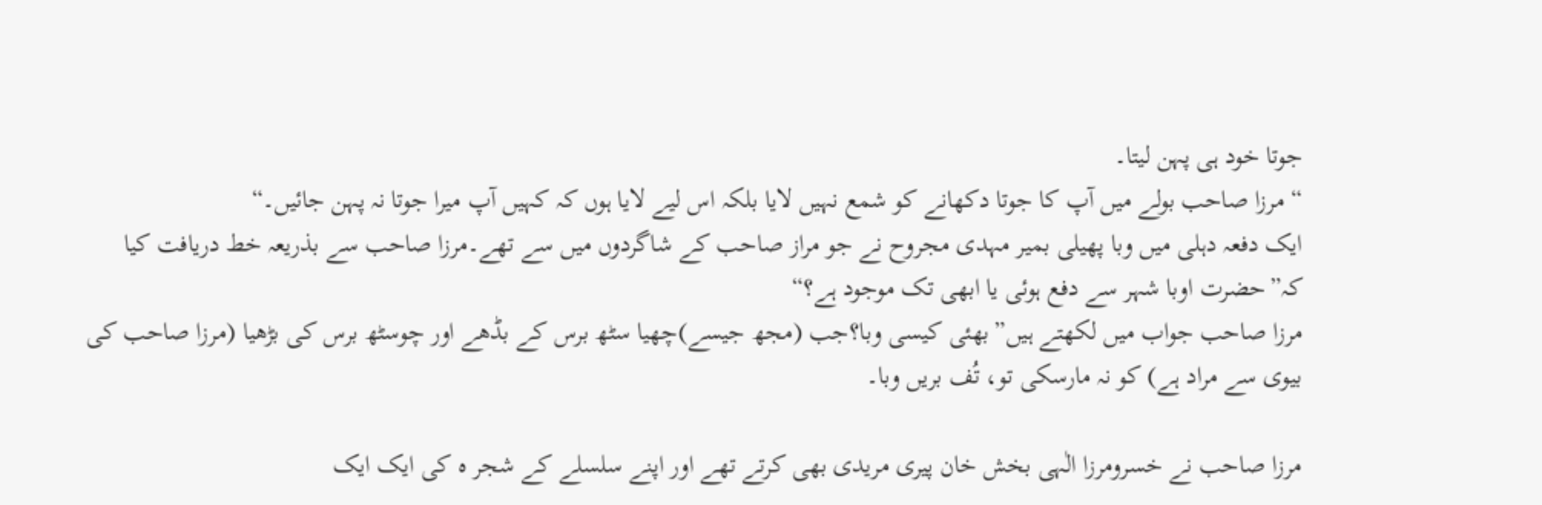جوتا خود ہی پہن لیتا۔
“ مرزا صاحب بولے میں آپ کا جوتا دکھانے کو شمع نہیں لایا بلکہ اس لیے لایا ہوں کہ کہیں آپ میرا جوتا نہ پہن جائیں۔“
ایک دفعہ دہلی میں وبا پھیلی بمیر مہدی مجروح نے جو مراز صاحب کے شاگردوں میں سے تھے۔مرزا صاحب سے بذریعہ خط دریافت کیا کہ”حضرت اوبا شہر سے دفع ہوئی یا ابھی تک موجود ہے؟“
مرزا صاحب جواب میں لکھتے ہیں”بھئی کیسی وبا؟جب (مجھ جیسے)چھیا سٹھ برس کے بڈھے اور چوسٹھ برس کی بڑھیا (مرزا صاحب کی بیوی سے مراد ہے) کو نہ مارسکی تو، تُف بریں وبا۔

مرزا صاحب نے خسرومرزا الٰہی بخش خان پیری مریدی بھی کرتے تھے اور اپنے سلسلے کے شجر ہ کی ایک ایک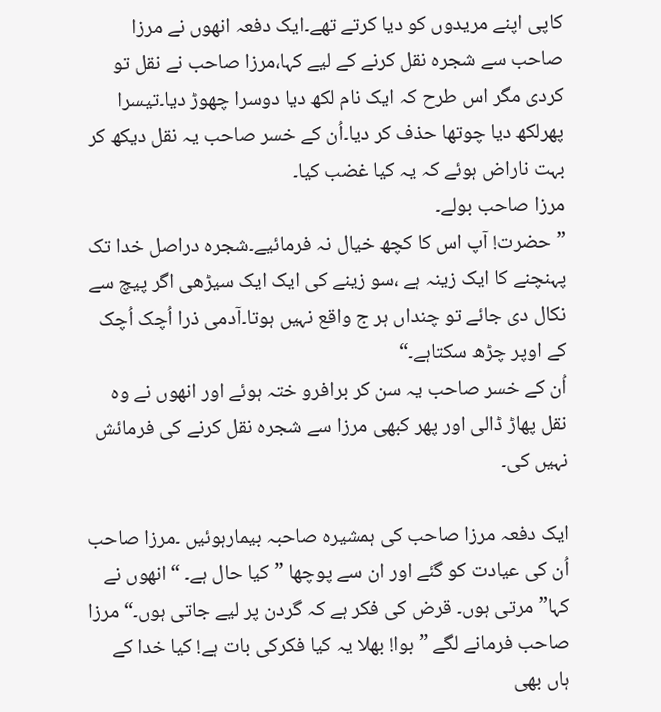کاپی اپنے مریدوں کو دیا کرتے تھے۔ایک دفعہ انھوں نے مرزا صاحب سے شجرہ نقل کرنے کے لیے کہا،مرزا صاحب نے نقل تو کردی مگر اس طرح کہ ایک نام لکھ دیا دوسرا چھوڑ دیا۔تیسرا پھرلکھ دیا چوتھا حذف کر دیا۔اُن کے خسر صاحب یہ نقل دیکھ کر بہت ناراض ہوئے کہ یہ کیا غضب کیا۔
مرزا صاحب بولے۔
”حضرت! آپ اس کا کچھ خیال نہ فرمائیے۔شجرہ دراصل خدا تک پہنچنے کا ایک زینہ ہے ،سو زینے کی ایک ایک سیڑھی اگر پیچ سے نکال دی جائے تو چنداں ہر ج واقع نہیں ہوتا۔آدمی ذرا اُچک اُچک کے اوپر چڑھ سکتاہے۔“
اُن کے خسر صاحب یہ سن کر برافرو ختہ ہوئے اور انھوں نے وہ نقل پھاڑ ڈالی اور پھر کبھی مرزا سے شجرہ نقل کرنے کی فرمائش نہیں کی۔

ایک دفعہ مرزا صاحب کی ہمشیرہ صاحبہ بیمارہوئیں ۔مرزا صاحب اُن کی عیادت کو گئے اور ان سے پوچھا ”کیا حال ہے۔ “انھوں نے کہا” مرتی ہوں۔ قرض کی فکر ہے کہ گردن پر لیے جاتی ہوں۔“ مرزا صاحب فرمانے لگے ”بوا! بھلا یہ کیا فکرکی بات ہے! کیا خدا کے ہاں بھی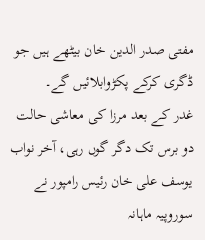مفتی صدر الدین خان بیٹھے ہیں جو ڈگری کرکے پکڑوابلائیں گے۔
غدر کے بعد مرزا کی معاشی حالت دو برس تک دگر گوں رہی، آخر نواب یوسف علی خان رئیس رامپور نے سوروپیہ ماہانہ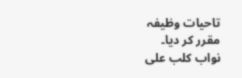تاحیات وظیفہ مقرر کر دیا۔
نواب کلب علی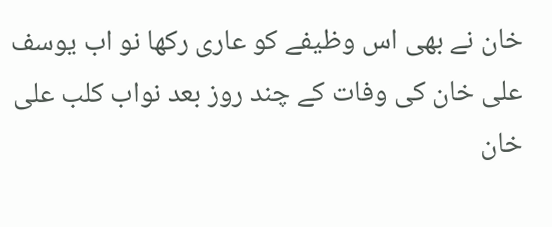خان نے بھی اس وظیفے کو عاری رکھا نو اب یوسف علی خان کی وفات کے چند روز بعد نواب کلب علی خان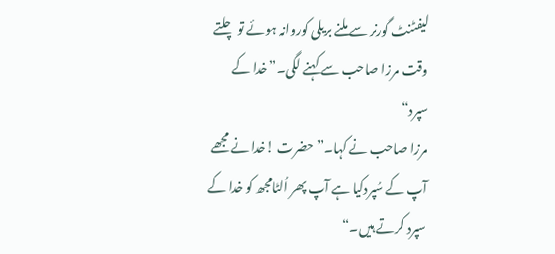لیفٹنٹ گورنر سے ملنے بریلی کوروانہ ہوئے تو چلتے وقت مرزا صاحب سے کہنے لگی۔”خدا کے سپرد“
مرزا صاحب نے کہا۔”حضرت !خدا نے مجھے آپ کے سُپردکیا ہے آپ پھر اُلٹامجھ کو خدا کے سپرد کرتے ہیں۔“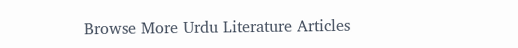Browse More Urdu Literature Articles